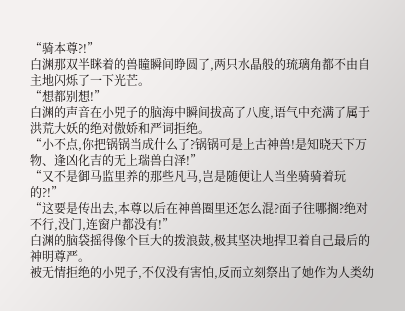“骑本尊?!”
白渊那双半眯着的兽瞳瞬间睁圆了,两只水晶般的琉璃角都不由自主地闪烁了一下光芒。
“想都别想!”
白渊的声音在小兕子的脑海中瞬间拔高了八度,语气中充满了属于洪荒大妖的绝对傲娇和严词拒绝。
“小不点,你把锅锅当成什么了?锅锅可是上古神兽!是知晓天下万物、逢凶化吉的无上瑞兽白泽!”
“又不是御马监里养的那些凡马,岂是随便让人当坐骑骑着玩的?!”
“这要是传出去,本尊以后在神兽圈里还怎么混?面子往哪搁?绝对不行,没门,连窗户都没有!”
白渊的脑袋摇得像个巨大的拨浪鼓,极其坚决地捍卫着自己最后的神明尊严。
被无情拒绝的小兕子,不仅没有害怕,反而立刻祭出了她作为人类幼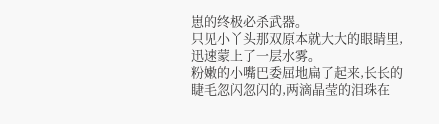崽的终极必杀武器。
只见小丫头那双原本就大大的眼睛里,迅速蒙上了一层水雾。
粉嫩的小嘴巴委屈地扁了起来,长长的睫毛忽闪忽闪的,两滴晶莹的泪珠在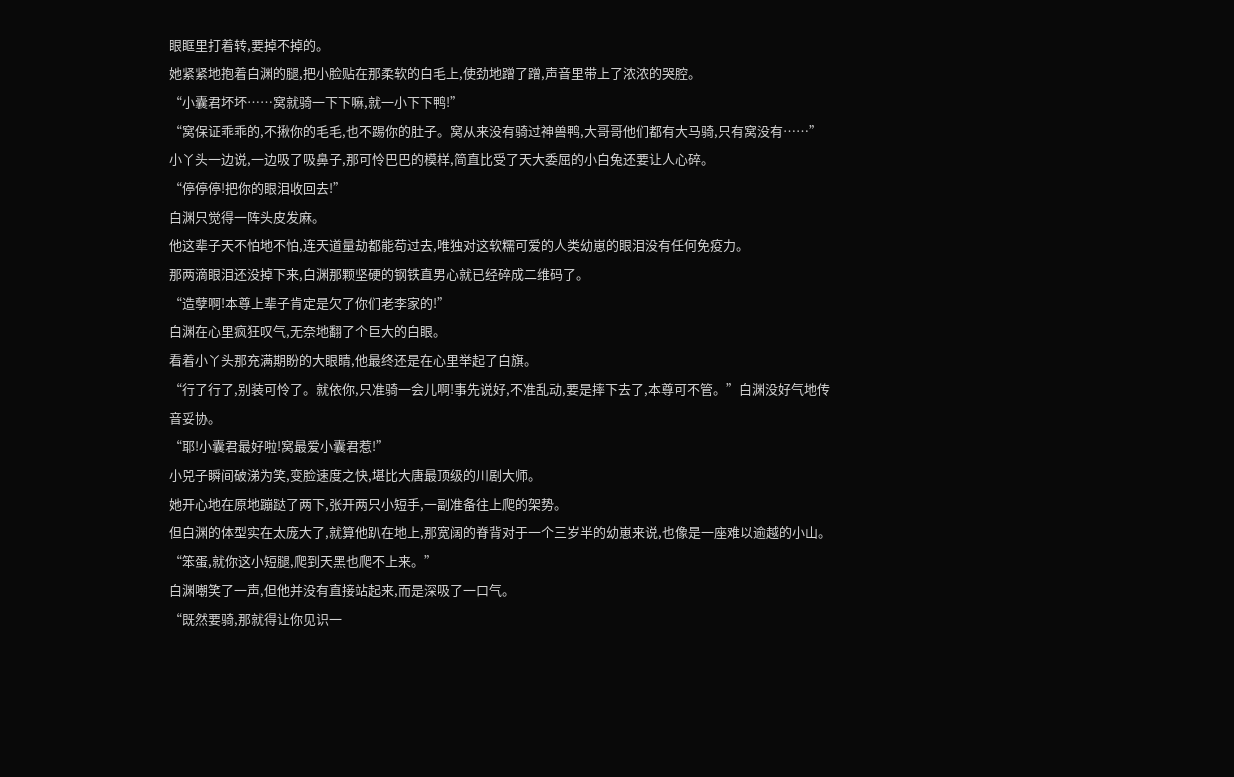眼眶里打着转,要掉不掉的。
她紧紧地抱着白渊的腿,把小脸贴在那柔软的白毛上,使劲地蹭了蹭,声音里带上了浓浓的哭腔。
“小囊君坏坏……窝就骑一下下嘛,就一小下下鸭!”
“窝保证乖乖的,不揪你的毛毛,也不踢你的肚子。窝从来没有骑过神兽鸭,大哥哥他们都有大马骑,只有窝没有……”
小丫头一边说,一边吸了吸鼻子,那可怜巴巴的模样,简直比受了天大委屈的小白兔还要让人心碎。
“停停停!把你的眼泪收回去!”
白渊只觉得一阵头皮发麻。
他这辈子天不怕地不怕,连天道量劫都能苟过去,唯独对这软糯可爱的人类幼崽的眼泪没有任何免疫力。
那两滴眼泪还没掉下来,白渊那颗坚硬的钢铁直男心就已经碎成二维码了。
“造孽啊!本尊上辈子肯定是欠了你们老李家的!”
白渊在心里疯狂叹气,无奈地翻了个巨大的白眼。
看着小丫头那充满期盼的大眼睛,他最终还是在心里举起了白旗。
“行了行了,别装可怜了。就依你,只准骑一会儿啊!事先说好,不准乱动,要是摔下去了,本尊可不管。”白渊没好气地传音妥协。
“耶!小囊君最好啦!窝最爱小囊君惹!”
小兕子瞬间破涕为笑,变脸速度之快,堪比大唐最顶级的川剧大师。
她开心地在原地蹦跶了两下,张开两只小短手,一副准备往上爬的架势。
但白渊的体型实在太庞大了,就算他趴在地上,那宽阔的脊背对于一个三岁半的幼崽来说,也像是一座难以逾越的小山。
“笨蛋,就你这小短腿,爬到天黑也爬不上来。”
白渊嘲笑了一声,但他并没有直接站起来,而是深吸了一口气。
“既然要骑,那就得让你见识一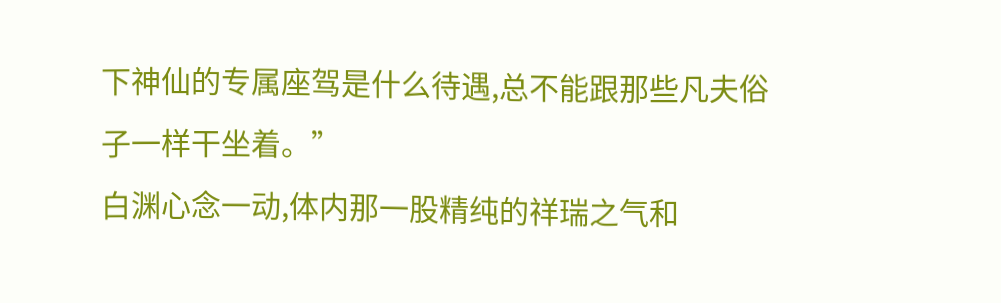下神仙的专属座驾是什么待遇,总不能跟那些凡夫俗子一样干坐着。”
白渊心念一动,体内那一股精纯的祥瑞之气和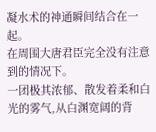凝水术的神通瞬间结合在一起。
在周围大唐君臣完全没有注意到的情况下。
一团极其浓郁、散发着柔和白光的雾气,从白渊宽阔的背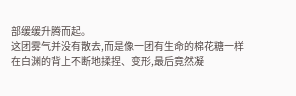部缓缓升腾而起。
这团雾气并没有散去,而是像一团有生命的棉花糖一样
在白渊的背上不断地揉捏、变形,最后竟然凝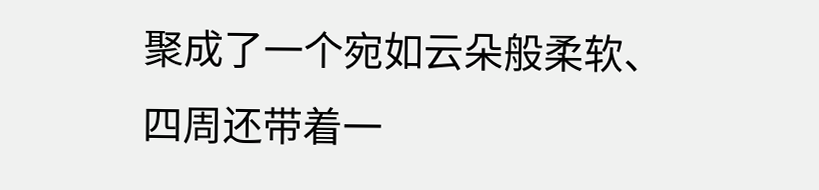聚成了一个宛如云朵般柔软、四周还带着一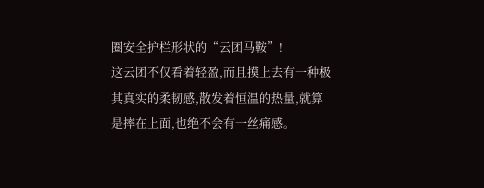圈安全护栏形状的“云团马鞍”!
这云团不仅看着轻盈,而且摸上去有一种极其真实的柔韧感,散发着恒温的热量,就算是摔在上面,也绝不会有一丝痛感。